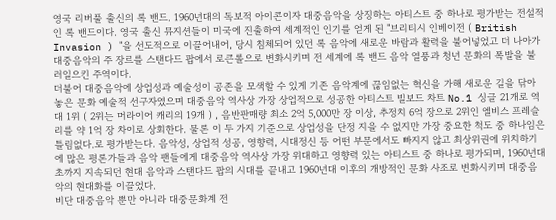영국 리버풀 출신의 록 밴드. 1960년대의 독보적 아이콘이자 대중음악을 상징하는 아티스트 중 하나로 평가받는 전설적인 록 밴드이다. 영국 출신 뮤지션들이 미국에 진출하여 세계적인 인기를 얻게 된 "브리티시 인베이전 ( British Invasion ) "을 선도적으로 이끌어내어, 당시 침체되어 있던 록 음악에 새로운 바람과 활력을 불어넣었고 더 나아가 대중음악의 주 장르를 스탠다드 팝에서 로큰롤으로 변화시키며 전 세계에 록 밴드 음악 열풍과 청년 문화의 폭발을 불러일으킨 주역이다.
더불어 대중음악에 상업성과 예술성이 공존을 모색할 수 있게 기존 음악계에 끊임없는 혁신을 가해 새로운 길을 닦아놓은 문화 예술적 선구자였으며 대중음악 역사상 가장 상업적으로 성공한 아티스트 빌보드 차트 No.1 싱글 21개로 역대 1위 ( 2위는 머라이어 캐리의 19개 ) , 음반판매량 최소 2억 5,000만 장 이상, 추정치 6억 장으로 2위인 엘비스 프레슬리를 약 1억 장 차이로 상회한다. 물론 이 두 가지 기준으로 상업성을 단정 지을 수 없지만 가장 중요한 척도 중 하나임은 틀림없다.로 평가받는다. 음악성, 상업적 성공, 영향력, 시대정신 등 어떤 부문에서도 빠지지 않고 최상위권에 위치하기에 많은 평론가들과 음악 팬들에게 대중음악 역사상 가장 위대하고 영향력 있는 아티스트 중 하나로 평가되며, 1960년대 초까지 지속되던 현대 음악과 스탠다드 팝의 시대를 끝내고 1960년대 이후의 개방적인 문화 사조로 변화시키며 대중음악의 현대화를 이끌었다.
비단 대중음악 뿐만 아니라 대중문화계 전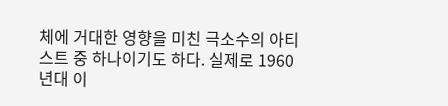체에 거대한 영향을 미친 극소수의 아티스트 중 하나이기도 하다. 실제로 1960년대 이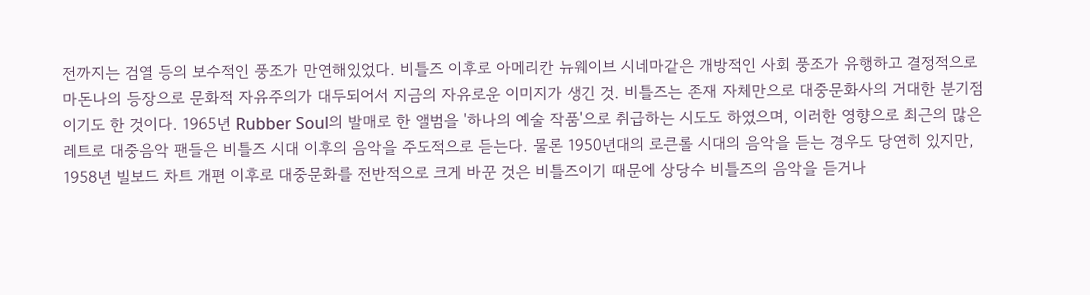전까지는 검열 등의 보수적인 풍조가 만연해있었다. 비틀즈 이후로 아메리칸 뉴웨이브 시네마같은 개방적인 사회 풍조가 유행하고 결정적으로 마돈나의 등장으로 문화적 자유주의가 대두되어서 지금의 자유로운 이미지가 생긴 것. 비틀즈는 존재 자체만으로 대중문화사의 거대한 분기점이기도 한 것이다. 1965년 Rubber Soul의 발매로 한 앨범을 '하나의 예술 작품'으로 취급하는 시도도 하였으며, 이러한 영향으로 최근의 많은 레트로 대중음악 팬들은 비틀즈 시대 이후의 음악을 주도적으로 듣는다. 물론 1950년대의 로큰롤 시대의 음악을 듣는 경우도 당연히 있지만, 1958년 빌보드 차트 개편 이후로 대중문화를 전반적으로 크게 바꾼 것은 비틀즈이기 때문에 상당수 비틀즈의 음악을 듣거나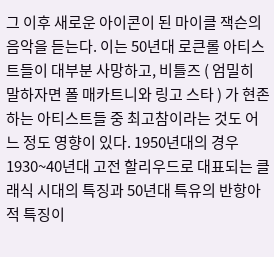그 이후 새로운 아이콘이 된 마이클 잭슨의 음악을 듣는다. 이는 50년대 로큰롤 아티스트들이 대부분 사망하고, 비틀즈 ( 엄밀히 말하자면 폴 매카트니와 링고 스타 ) 가 현존하는 아티스트들 중 최고참이라는 것도 어느 정도 영향이 있다. 1950년대의 경우 1930~40년대 고전 할리우드로 대표되는 클래식 시대의 특징과 50년대 특유의 반항아적 특징이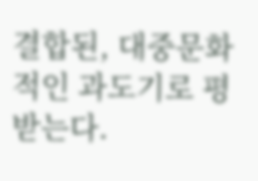결합된, 대중문화적인 과도기로 평받는다.